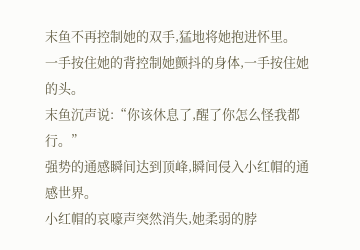末鱼不再控制她的双手,猛地将她抱进怀里。
一手按住她的背控制她颤抖的身体,一手按住她的头。
末鱼沉声说:“你该休息了,醒了你怎么怪我都行。”
强势的通感瞬间达到顶峰,瞬间侵入小红帽的通感世界。
小红帽的哀嚎声突然消失,她柔弱的脖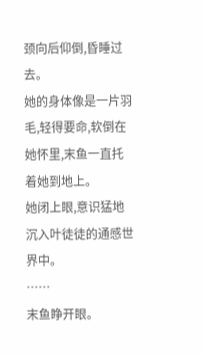颈向后仰倒,昏睡过去。
她的身体像是一片羽毛,轻得要命,软倒在她怀里,末鱼一直托着她到地上。
她闭上眼,意识猛地沉入叶徒徒的通感世界中。
……
末鱼睁开眼。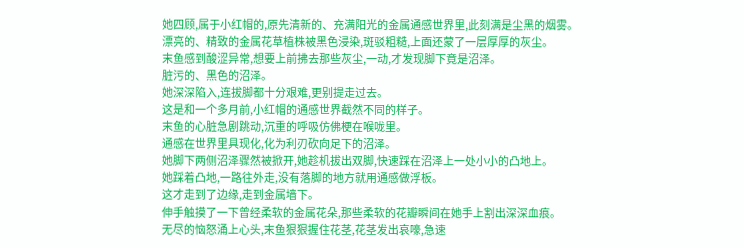她四顾,属于小红帽的,原先清新的、充满阳光的金属通感世界里,此刻满是尘黑的烟雾。
漂亮的、精致的金属花草植株被黑色浸染,斑驳粗糙,上面还蒙了一层厚厚的灰尘。
末鱼感到酸涩异常,想要上前拂去那些灰尘,一动,才发现脚下竟是沼泽。
脏污的、黑色的沼泽。
她深深陷入,连拔脚都十分艰难,更别提走过去。
这是和一个多月前,小红帽的通感世界截然不同的样子。
末鱼的心脏急剧跳动,沉重的呼吸仿佛梗在喉咙里。
通感在世界里具现化,化为利刃砍向足下的沼泽。
她脚下两侧沼泽骤然被掀开,她趁机拔出双脚,快速踩在沼泽上一处小小的凸地上。
她踩着凸地,一路往外走,没有落脚的地方就用通感做浮板。
这才走到了边缘,走到金属墙下。
伸手触摸了一下曾经柔软的金属花朵,那些柔软的花瓣瞬间在她手上割出深深血痕。
无尽的恼怒涌上心头,末鱼狠狠握住花茎,花茎发出哀嚎,急速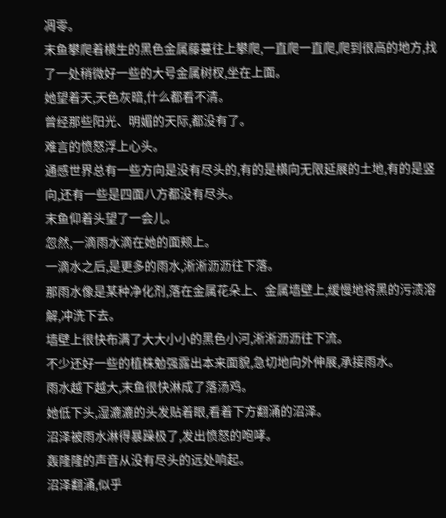凋零。
末鱼攀爬着横生的黑色金属藤蔓往上攀爬,一直爬一直爬,爬到很高的地方,找了一处稍微好一些的大号金属树杈,坐在上面。
她望着天,天色灰暗,什么都看不清。
曾经那些阳光、明媚的天际,都没有了。
难言的愤怒浮上心头。
通感世界总有一些方向是没有尽头的,有的是横向无限延展的土地,有的是竖向,还有一些是四面八方都没有尽头。
末鱼仰着头望了一会儿。
忽然,一滴雨水滴在她的面颊上。
一滴水之后,是更多的雨水,淅淅沥沥往下落。
那雨水像是某种净化剂,落在金属花朵上、金属墙壁上,缓慢地将黑的污渍溶解,冲洗下去。
墙壁上很快布满了大大小小的黑色小河,淅淅沥沥往下流。
不少还好一些的植株勉强露出本来面貌,急切地向外伸展,承接雨水。
雨水越下越大,末鱼很快淋成了落汤鸡。
她低下头,湿漉漉的头发贴着眼,看着下方翻涌的沼泽。
沼泽被雨水淋得暴躁极了,发出愤怒的咆哮。
轰隆隆的声音从没有尽头的远处响起。
沼泽翻涌,似乎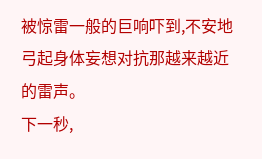被惊雷一般的巨响吓到,不安地弓起身体妄想对抗那越来越近的雷声。
下一秒,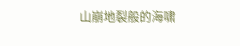山崩地裂般的海啸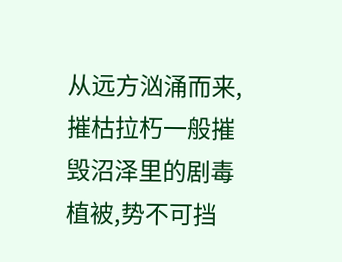从远方汹涌而来,摧枯拉朽一般摧毁沼泽里的剧毒植被,势不可挡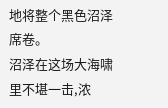地将整个黑色沼泽席卷。
沼泽在这场大海啸里不堪一击,浓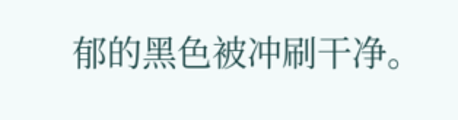郁的黑色被冲刷干净。